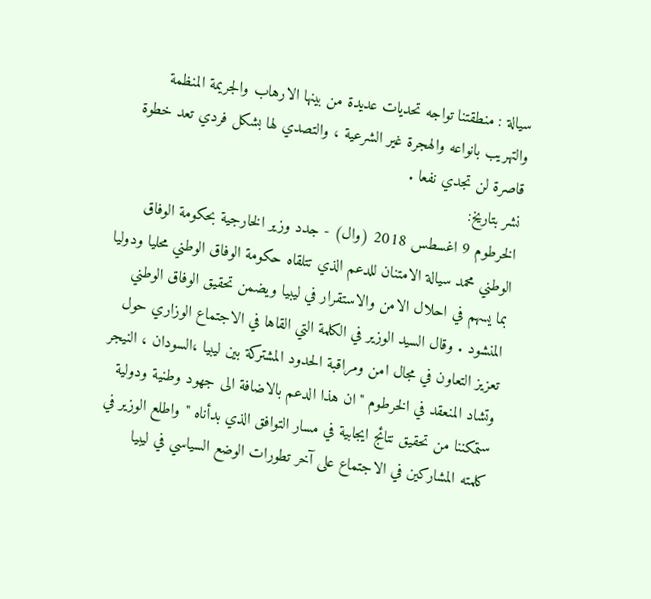سيالة : منطقتنا تواجه تحديات عديدة من بينها الارهاب والجريمة المنظمة والتهريب بانواعه والهجرة غير الشرعية ، والتصدي لها بشكل فردي تعد خطوة قاصرة لن تجدي نفعا .
نشر بتاريخ:
الخرطوم 9 اغسطس 2018 (وال) - جدد وزير الخارجية بحكومة الوفاق الوطني محمد سيالة الامتنان للدعم الذي تتلقاه حكومة الوفاق الوطني محليا ودوليا بما يسهم في احلال الامن والاستقرار في ليبيا ويضمن تحقيق الوفاق الوطني المنشود . وقال السيد الوزير في الكلمة التي القاها في الاجتماع الوزاري حول تعزيز التعاون في مجال امن ومراقبة الحدود المشتركة بين ليبيا ،السودان ، النيجر وتشاد المنعقد في الخرطوم "ان هذا الدعم بالاضافة الى جهود وطنية ودولية ستمكننا من تحقيق نتائج ايجابية في مسار التوافق الذي بدأناه " واطلع الوزير في كلمته المشاركين في الاجتماع على آخر تطورات الوضع السياسي في ليبيا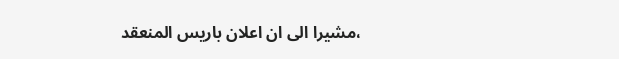،مشيرا الى ان اعلان باريس المنعقد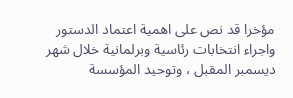مؤخرا قد نص على اهمية اعتماد الدستور واجراء انتخابات رئاسية وبرلمانية خلال شهر ديسمبر المقبل ، وتوحيد المؤسسة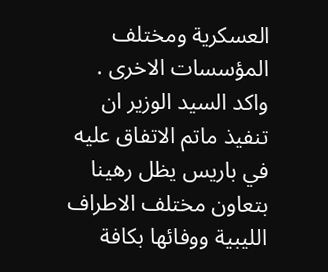العسكرية ومختلف المؤسسات الاخرى . واكد السيد الوزير ان تنفيذ ماتم الاتفاق عليه في باريس يظل رهينا بتعاون مختلف الاطراف الليبية ووفائها بكافة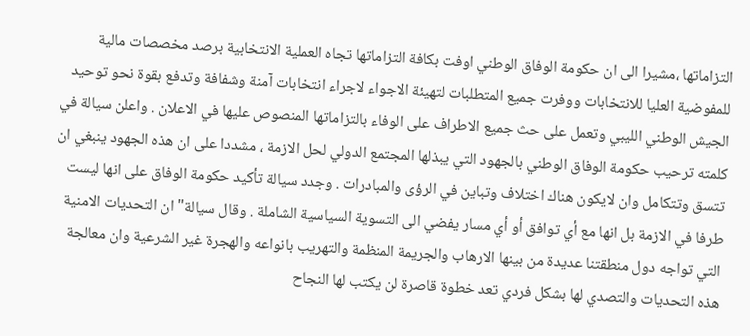التزاماتها ،مشيرا الى ان حكومة الوفاق الوطني اوفت بكافة التزاماتها تجاه العملية الانتخابية برصد مخصصات مالية للمفوضية العليا للانتخابات ووفرت جميع المتطلبات لتهيئة الاجواء لاجراء انتخابات آمنة وشفافة وتدفع بقوة نحو توحيد الجيش الوطني الليبي وتعمل على حث جميع الاطراف على الوفاء بالتزاماتها المنصوص عليها في الاعلان . واعلن سيالة في كلمته ترحيب حكومة الوفاق الوطني بالجهود التي يبذلها المجتمع الدولي لحل الازمة ، مشددا على ان هذه الجهود ينبغي ان تتسق وتتكامل وان لايكون هناك اختلاف وتباين في الرؤى والمبادرات . وجدد سيالة تأكيد حكومة الوفاق على انها ليست طرفا في الازمة بل انها مع أي توافق أو أي مسار يفضي الى التسوية السياسية الشاملة . وقال سيالة" ان التحديات الامنية التي تواجه دول منطقتنا عديدة من بينها الارهاب والجريمة المنظمة والتهريب بانواعه والهجرة غير الشرعية وان معالجة هذه التحديات والتصدي لها بشكل فردي تعد خطوة قاصرة لن يكتب لها النجاح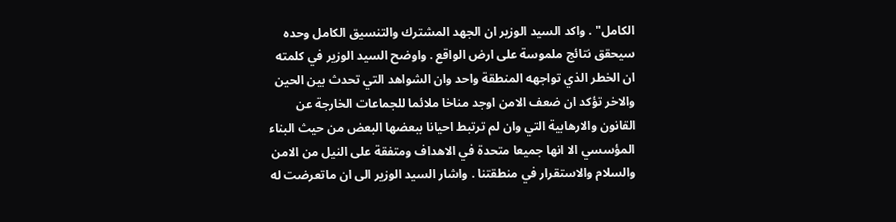الكامل" . واكد السيد الوزير ان الجهد المشترك والتنسيق الكامل وحده سيحقق نتائج ملموسة على ارض الواقع . واوضح السيد الوزير في كلمته ان الخطر الذي تواجهه المنطقة واحد وان الشواهد التي تحدث بين الحين والاخر تؤكد ان ضعف الامن اوجد مناخا ملائما للجماعات الخارجة عن القانون والارهابية التي وان لم ترتبط احيانا ببعضها البعض من حيث البناء المؤسسي الا انها جميعا متحدة في الاهداف ومتفقة على النيل من الامن والسلام والاستقرار في منطقتنا . واشار السيد الوزير الى ان ماتعرضت له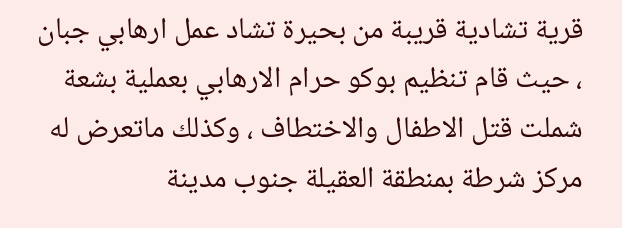قرية تشادية قريبة من بحيرة تشاد عمل ارهابي جبان ، حيث قام تنظيم بوكو حرام الارهابي بعملية بشعة شملت قتل الاطفال والاختطاف ، وكذلك ماتعرض له مركز شرطة بمنطقة العقيلة جنوب مدينة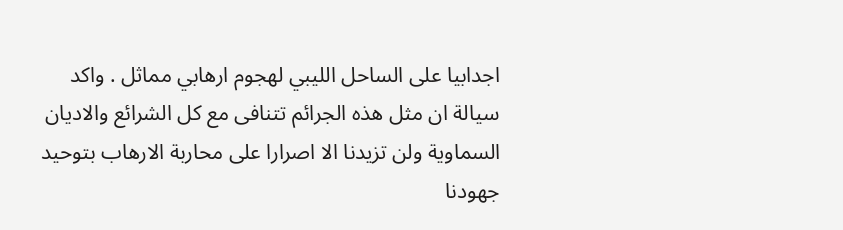اجدابيا على الساحل الليبي لهجوم ارهابي مماثل . واكد سيالة ان مثل هذه الجرائم تتنافى مع كل الشرائع والاديان السماوية ولن تزيدنا الا اصرارا على محاربة الارهاب بتوحيد جهودنا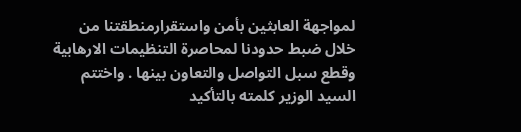لمواجهة العابثين بأمن واستقرارمنطقتنا من خلال ضبط حدودنا لمحاصرة التنظيمات الارهابية وقطع سبل التواصل والتعاون بينها . واختتم السيد الوزير كلمته بالتأكيد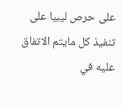على حرص ليبيا على تنفيذ كل مايتم الاتفاق عليه في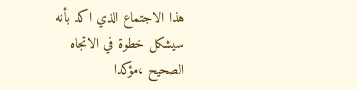هذا الاجتماع الذي اكد بأنه سيشكل خطوة في الاتجاه الصحيح ،مؤكدا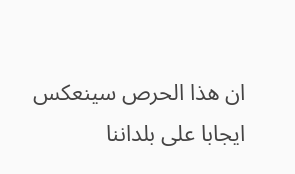ان هذا الحرص سينعكس ايجابا على بلداننا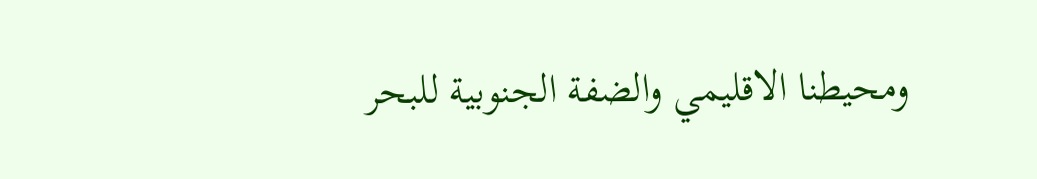ومحيطنا الاقليمي والضفة الجنوبية للبحر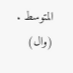المتوسط .
(وال)